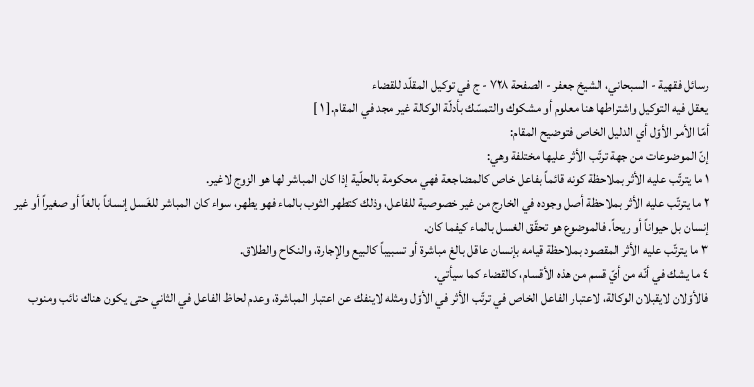رسائل فقهية - السبحاني، الشيخ جعفر - الصفحة ٧٢٨ - ج في توكيل المقلّد للقضاء
يعقل فيه التوكيل واشتراطها هنا معلوم أو مشكوك والتمسّك بأدلّة الوكالة غير مجد في المقام.[ ١ ]
أمّا الأمر الأوّل أي الدليل الخاص فتوضيح المقام:
إنّ الموضوعات من جهة ترتّب الأثر عليها مختلفة وهي:
١ ما يترتّب عليه الأثر بملاحظة كونه قائماً بفاعل خاص كالمضاجعة فهي محكومة بالحلّية إذا كان المباشر لها هو الزوج لاغير.
٢ ما يترتّب عليه الأثر بملاحظة أصل وجوده في الخارج من غير خصوصية للفاعل، وذلك كتطهر الثوب بالماء فهو يطهر، سواء كان المباشر للغَسل إنساناً بالغاً أو صغيراً أو غير إنسان بل حيواناً أو ريحاً. فالموضوع هو تحقّق الغسل بالماء كيفما كان.
٣ ما يترتّب عليه الأثر المقصود بملاحظة قيامه بإنسان عاقل بالغ مباشرة أو تسبيباً كالبيع والإجارة، والنكاح والطلاق.
٤ ما يشك في أنّه من أيّ قسم من هذه الأقسام، كالقضاء كما سيأتي.
فالأوّلان لايقبلان الوكالة، لاعتبار الفاعل الخاص في ترتّب الأثر في الأوّل ومثله لاينفك عن اعتبار المباشرة، وعدم لحاظ الفاعل في الثاني حتى يكون هناك نائب ومنوب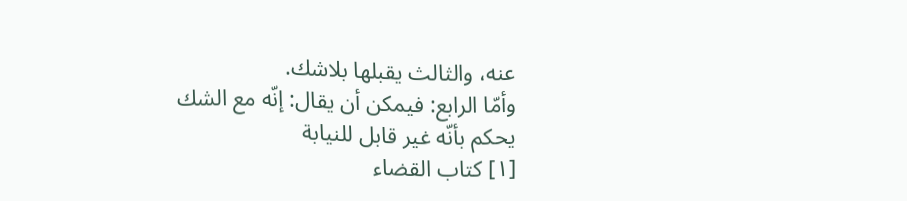عنه، والثالث يقبلها بلاشك.
وأمّا الرابع: فيمكن أن يقال: إنّه مع الشك يحكم بأنّه غير قابل للنيابة
[١] كتاب القضاء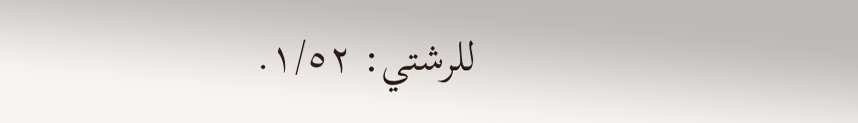للرشتي: ١/٥٢.